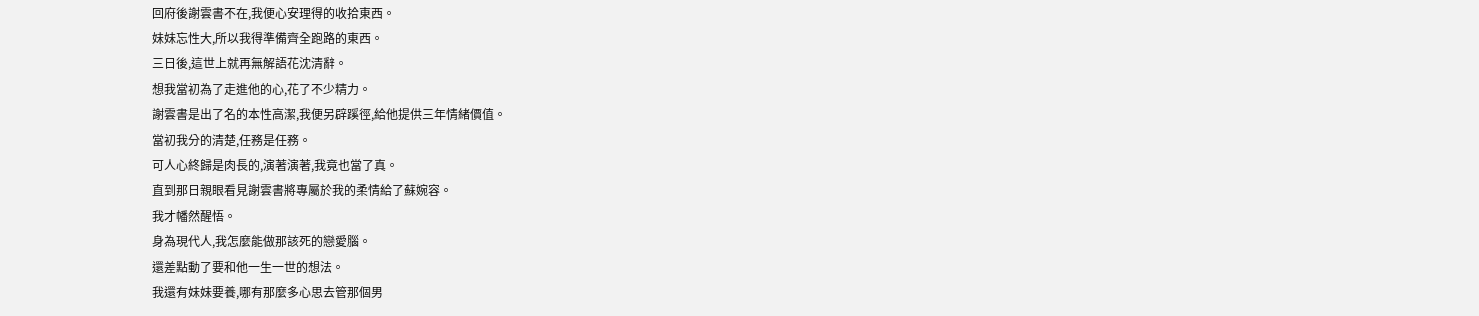回府後謝雲書不在,我便心安理得的收拾東西。
妹妹忘性大,所以我得準備齊全跑路的東西。
三日後,這世上就再無解語花沈清辭。
想我當初為了走進他的心,花了不少精力。
謝雲書是出了名的本性高潔,我便另辟蹊徑,給他提供三年情緒價值。
當初我分的清楚,任務是任務。
可人心終歸是肉長的,演著演著,我竟也當了真。
直到那日親眼看見謝雲書將專屬於我的柔情給了蘇婉容。
我才幡然醒悟。
身為現代人,我怎麼能做那該死的戀愛腦。
還差點動了要和他一生一世的想法。
我還有妹妹要養,哪有那麼多心思去管那個男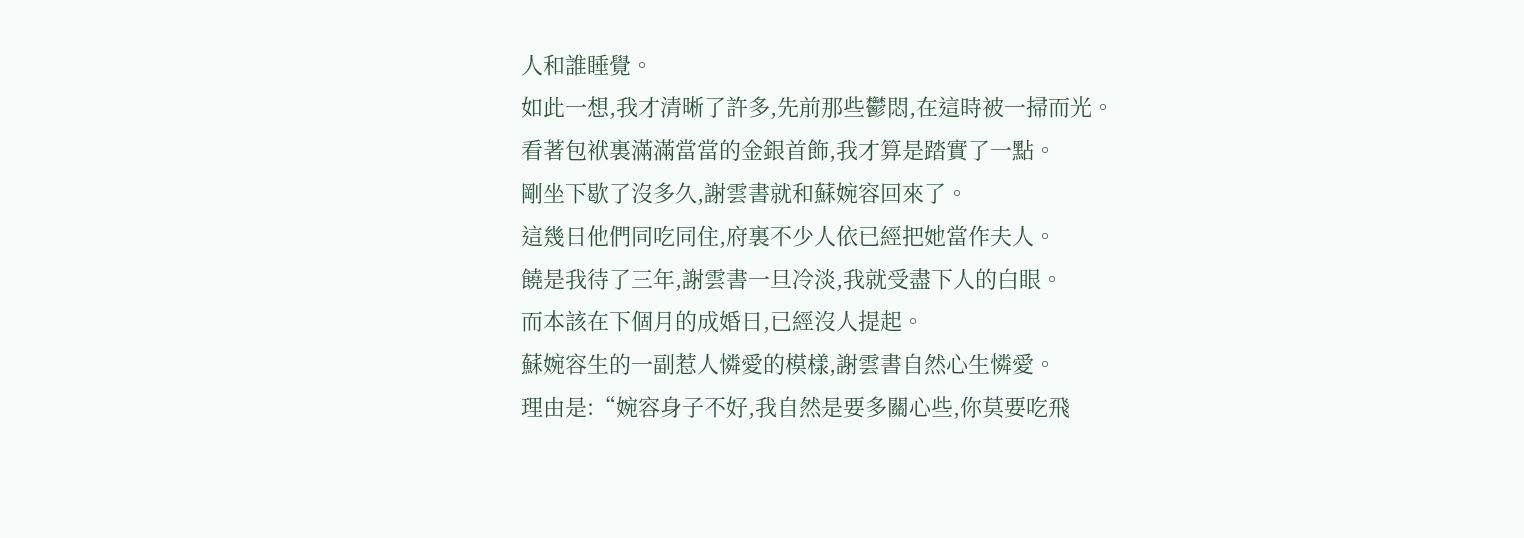人和誰睡覺。
如此一想,我才清晰了許多,先前那些鬱悶,在這時被一掃而光。
看著包袱裏滿滿當當的金銀首飾,我才算是踏實了一點。
剛坐下歇了沒多久,謝雲書就和蘇婉容回來了。
這幾日他們同吃同住,府裏不少人依已經把她當作夫人。
饒是我待了三年,謝雲書一旦冷淡,我就受盡下人的白眼。
而本該在下個月的成婚日,已經沒人提起。
蘇婉容生的一副惹人憐愛的模樣,謝雲書自然心生憐愛。
理由是:“婉容身子不好,我自然是要多關心些,你莫要吃飛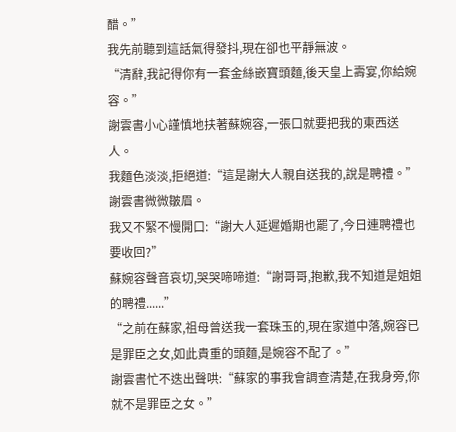醋。”
我先前聽到這話氣得發抖,現在卻也平靜無波。
“清辭,我記得你有一套金絲嵌寶頭麵,後天皇上壽宴,你給婉容。”
謝雲書小心謹慎地扶著蘇婉容,一張口就要把我的東西送人。
我麵色淡淡,拒絕道:“這是謝大人親自送我的,說是聘禮。”
謝雲書微微皺眉。
我又不緊不慢開口:“謝大人延遲婚期也罷了,今日連聘禮也要收回?”
蘇婉容聲音哀切,哭哭啼啼道:“謝哥哥,抱歉,我不知道是姐姐的聘禮......”
“之前在蘇家,祖母曾送我一套珠玉的,現在家道中落,婉容已是罪臣之女,如此貴重的頭麵,是婉容不配了。”
謝雲書忙不迭出聲哄:“蘇家的事我會調查清楚,在我身旁,你就不是罪臣之女。”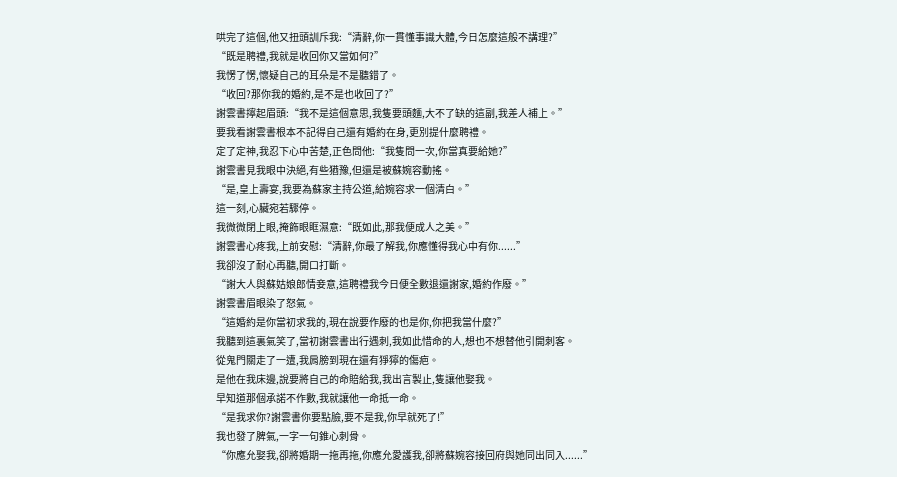哄完了這個,他又扭頭訓斥我:“清辭,你一貫懂事識大體,今日怎麼這般不講理?”
“既是聘禮,我就是收回你又當如何?”
我愣了愣,懷疑自己的耳朵是不是聽錯了。
“收回?那你我的婚約,是不是也收回了?”
謝雲書擰起眉頭:“我不是這個意思,我隻要頭麵,大不了缺的這副,我差人補上。”
要我看謝雲書根本不記得自己還有婚約在身,更別提什麼聘禮。
定了定神,我忍下心中苦楚,正色問他:“我隻問一次,你當真要給她?”
謝雲書見我眼中決絕,有些猶豫,但還是被蘇婉容動搖。
“是,皇上壽宴,我要為蘇家主持公道,給婉容求一個清白。”
這一刻,心臟宛若驟停。
我微微閉上眼,掩飾眼眶濕意:“既如此,那我便成人之美。”
謝雲書心疼我,上前安慰:“清辭,你最了解我,你應懂得我心中有你......”
我卻沒了耐心再聽,開口打斷。
“謝大人與蘇姑娘郎情妾意,這聘禮我今日便全數退還謝家,婚約作廢。”
謝雲書眉眼染了怒氣。
“這婚約是你當初求我的,現在說要作廢的也是你,你把我當什麼?”
我聽到這裏氣笑了,當初謝雲書出行遇刺,我如此惜命的人,想也不想替他引開刺客。
從鬼門關走了一遭,我肩膀到現在還有猙獰的傷疤。
是他在我床邊,說要將自己的命賠給我,我出言製止,隻讓他娶我。
早知道那個承諾不作數,我就讓他一命抵一命。
“是我求你?謝雲書你要點臉,要不是我,你早就死了!”
我也發了脾氣,一字一句錐心刺骨。
“你應允娶我,卻將婚期一拖再拖,你應允愛護我,卻將蘇婉容接回府與她同出同入......”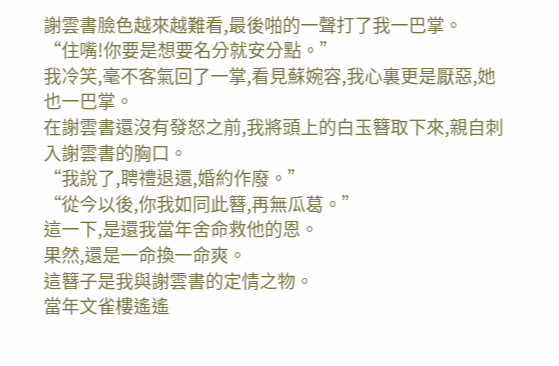謝雲書臉色越來越難看,最後啪的一聲打了我一巴掌。
“住嘴!你要是想要名分就安分點。”
我冷笑,毫不客氣回了一掌,看見蘇婉容,我心裏更是厭惡,她也一巴掌。
在謝雲書還沒有發怒之前,我將頭上的白玉簪取下來,親自刺入謝雲書的胸口。
“我說了,聘禮退還,婚約作廢。”
“從今以後,你我如同此簪,再無瓜葛。”
這一下,是還我當年舍命救他的恩。
果然,還是一命換一命爽。
這簪子是我與謝雲書的定情之物。
當年文雀樓遙遙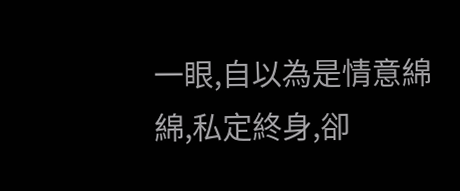一眼,自以為是情意綿綿,私定終身,卻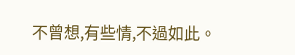不曾想,有些情,不過如此。